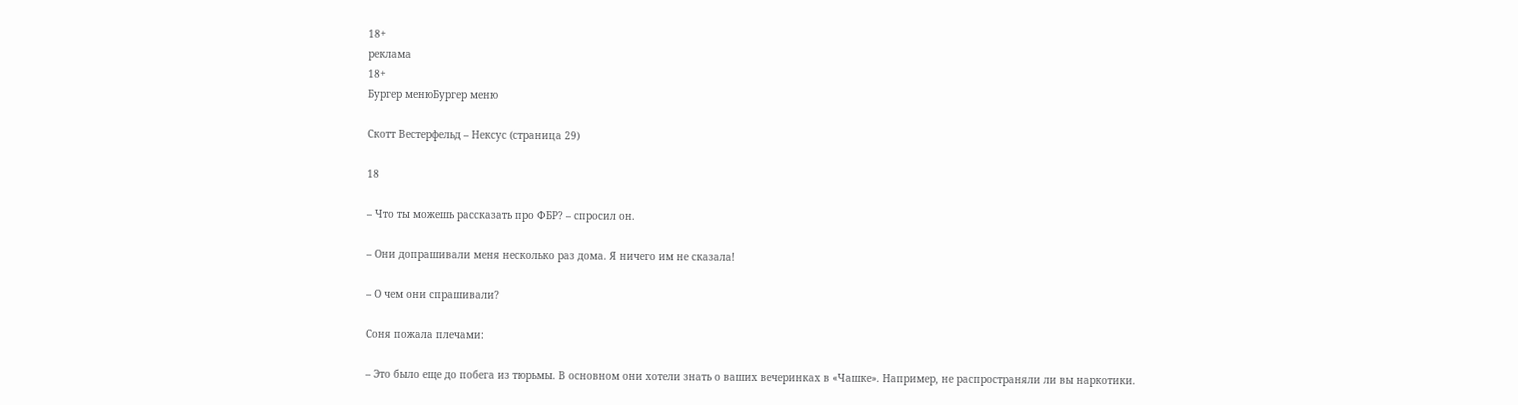18+
реклама
18+
Бургер менюБургер меню

Скотт Вестерфельд – Нексус (страница 29)

18

– Что ты можешь рассказать про ФБР? – спросил он.

– Они допрашивали меня несколько раз дома. Я ничего им не сказала!

– О чем они спрашивали?

Соня пожала плечами:

– Это было еще до побега из тюрьмы. В основном они хотели знать о ваших вечеринках в «Чашке». Например, не распространяли ли вы наркотики.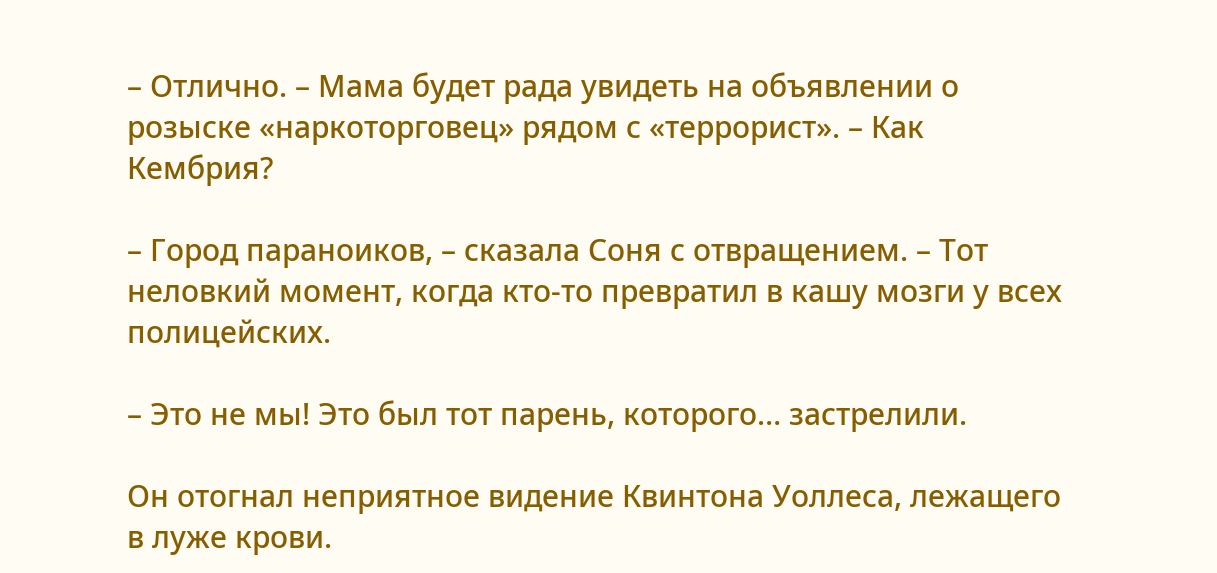– Отлично. – Мама будет рада увидеть на объявлении о розыске «наркоторговец» рядом с «террорист». – Как Кембрия?

– Город параноиков, – сказала Соня с отвращением. – Тот неловкий момент, когда кто-то превратил в кашу мозги у всех полицейских.

– Это не мы! Это был тот парень, которого… застрелили.

Он отогнал неприятное видение Квинтона Уоллеса, лежащего в луже крови.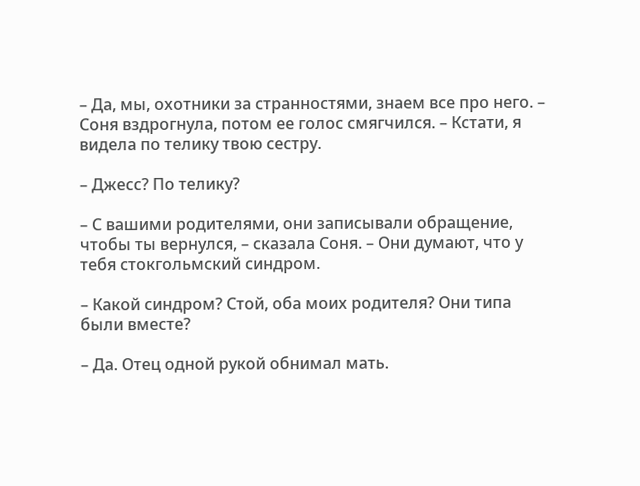– Да, мы, охотники за странностями, знаем все про него. – Соня вздрогнула, потом ее голос смягчился. – Кстати, я видела по телику твою сестру.

– Джесс? По телику?

– С вашими родителями, они записывали обращение, чтобы ты вернулся, – сказала Соня. – Они думают, что у тебя стокгольмский синдром.

– Какой синдром? Стой, оба моих родителя? Они типа были вместе?

– Да. Отец одной рукой обнимал мать.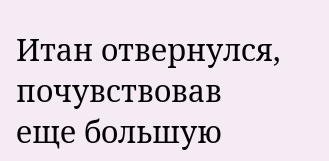Итан отвернулся, почувствовав еще большую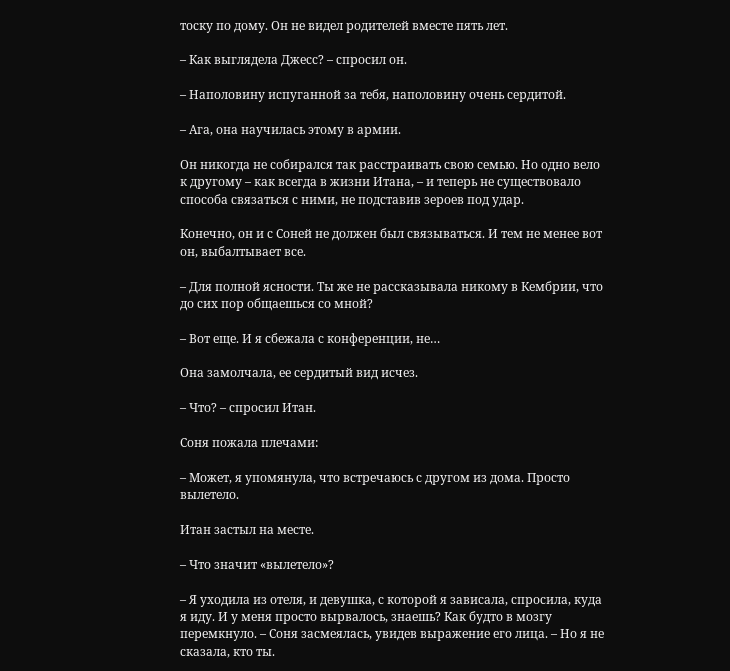тоску по дому. Он не видел родителей вместе пять лет.

– Как выглядела Джесс? – спросил он.

– Наполовину испуганной за тебя, наполовину очень сердитой.

– Ага, она научилась этому в армии.

Он никогда не собирался так расстраивать свою семью. Но одно вело к другому – как всегда в жизни Итана, – и теперь не существовало способа связаться с ними, не подставив зероев под удар.

Конечно, он и с Соней не должен был связываться. И тем не менее вот он, выбалтывает все.

– Для полной ясности. Ты же не рассказывала никому в Кембрии, что до сих пор общаешься со мной?

– Вот еще. И я сбежала с конференции, не…

Она замолчала, ее сердитый вид исчез.

– Что? – спросил Итан.

Соня пожала плечами:

– Может, я упомянула, что встречаюсь с другом из дома. Просто вылетело.

Итан застыл на месте.

– Что значит «вылетело»?

– Я уходила из отеля, и девушка, с которой я зависала, спросила, куда я иду. И у меня просто вырвалось, знаешь? Как будто в мозгу перемкнуло. – Соня засмеялась, увидев выражение его лица. – Но я не сказала, кто ты.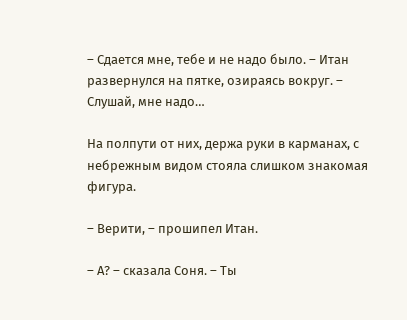– Сдается мне, тебе и не надо было. – Итан развернулся на пятке, озираясь вокруг. – Слушай, мне надо…

На полпути от них, держа руки в карманах, с небрежным видом стояла слишком знакомая фигура.

– Верити, – прошипел Итан.

– А? – сказала Соня. – Ты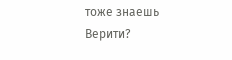тоже знаешь Верити?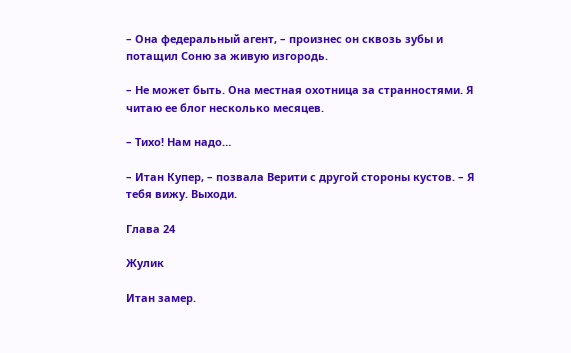– Она федеральный агент, – произнес он сквозь зубы и потащил Соню за живую изгородь.

– Не может быть. Она местная охотница за странностями. Я читаю ее блог несколько месяцев.

– Тихо! Нам надо…

– Итан Купер, – позвала Верити с другой стороны кустов. – Я тебя вижу. Выходи.

Глава 24

Жулик

Итан замер.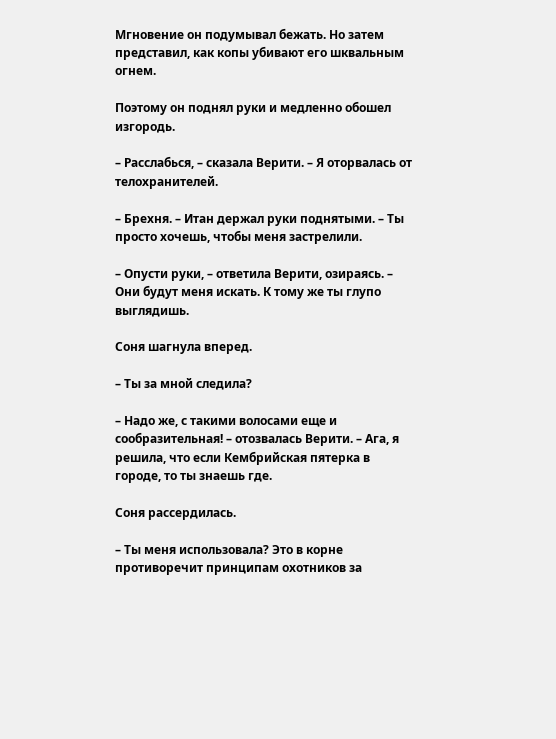Мгновение он подумывал бежать. Но затем представил, как копы убивают его шквальным огнем.

Поэтому он поднял руки и медленно обошел изгородь.

– Расслабься, – сказала Верити. – Я оторвалась от телохранителей.

– Брехня. – Итан держал руки поднятыми. – Ты просто хочешь, чтобы меня застрелили.

– Опусти руки, – ответила Верити, озираясь. – Они будут меня искать. К тому же ты глупо выглядишь.

Соня шагнула вперед.

– Ты за мной следила?

– Надо же, с такими волосами еще и сообразительная! – отозвалась Верити. – Ага, я решила, что если Кембрийская пятерка в городе, то ты знаешь где.

Соня рассердилась.

– Ты меня использовала? Это в корне противоречит принципам охотников за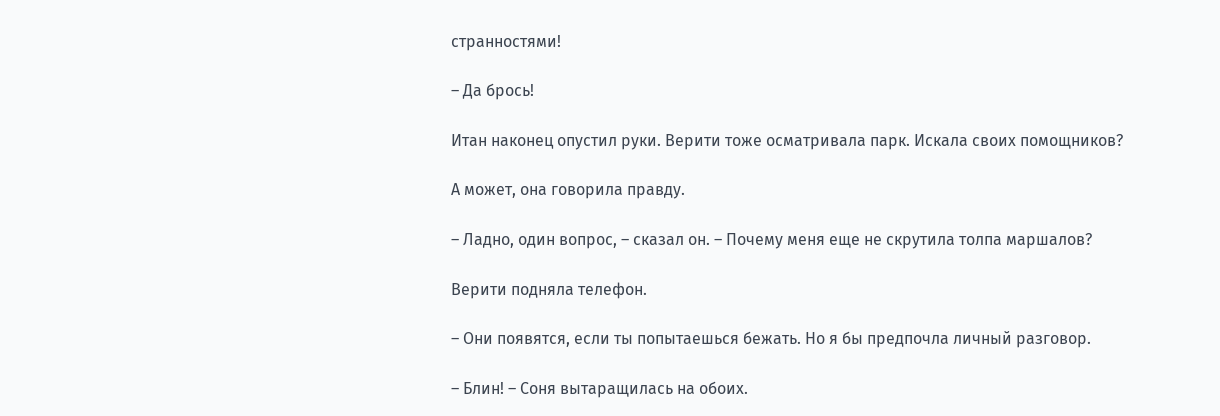странностями!

– Да брось!

Итан наконец опустил руки. Верити тоже осматривала парк. Искала своих помощников?

А может, она говорила правду.

– Ладно, один вопрос, – сказал он. – Почему меня еще не скрутила толпа маршалов?

Верити подняла телефон.

– Они появятся, если ты попытаешься бежать. Но я бы предпочла личный разговор.

– Блин! – Соня вытаращилась на обоих.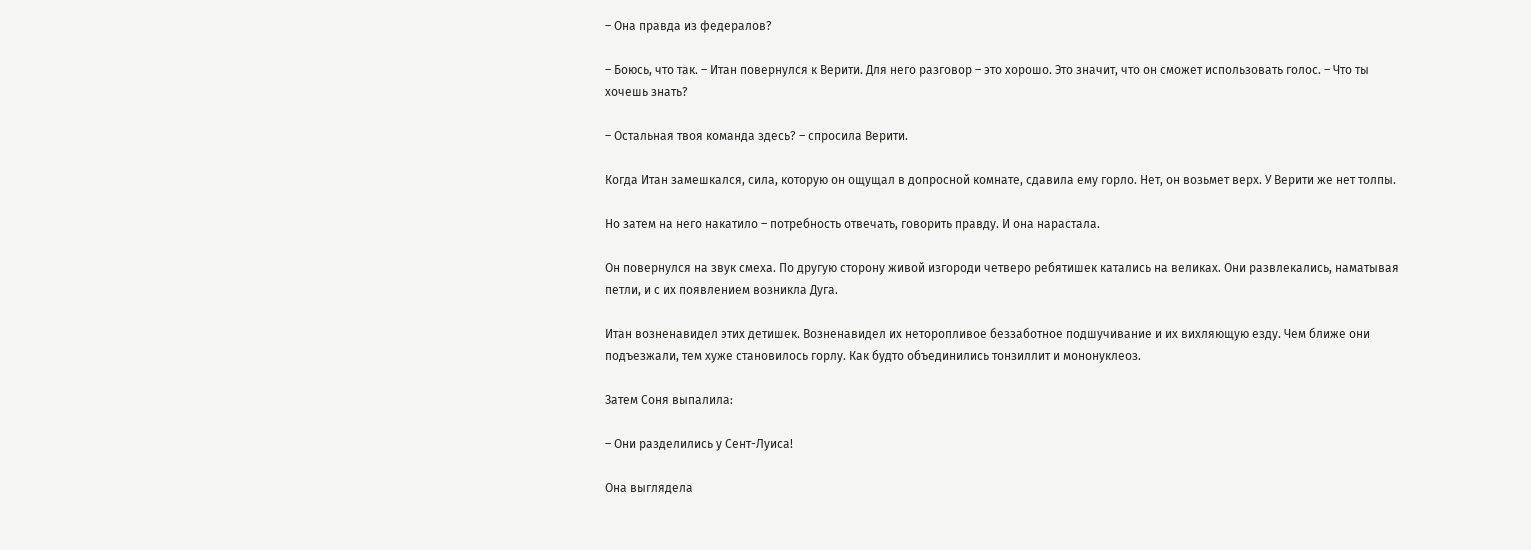– Она правда из федералов?

– Боюсь, что так. – Итан повернулся к Верити. Для него разговор – это хорошо. Это значит, что он сможет использовать голос. – Что ты хочешь знать?

– Остальная твоя команда здесь? – спросила Верити.

Когда Итан замешкался, сила, которую он ощущал в допросной комнате, сдавила ему горло. Нет, он возьмет верх. У Верити же нет толпы.

Но затем на него накатило – потребность отвечать, говорить правду. И она нарастала.

Он повернулся на звук смеха. По другую сторону живой изгороди четверо ребятишек катались на великах. Они развлекались, наматывая петли, и с их появлением возникла Дуга.

Итан возненавидел этих детишек. Возненавидел их неторопливое беззаботное подшучивание и их вихляющую езду. Чем ближе они подъезжали, тем хуже становилось горлу. Как будто объединились тонзиллит и мононуклеоз.

Затем Соня выпалила:

– Они разделились у Сент-Луиса!

Она выглядела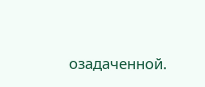озадаченной.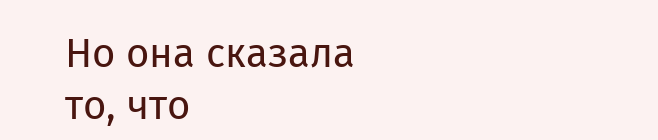Но она сказала то, что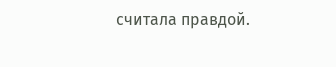считала правдой.